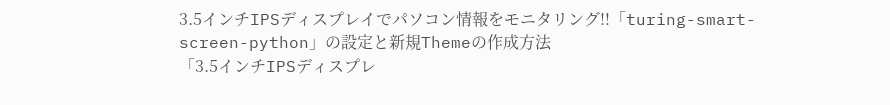3.5インチIPSディスプレイでパソコン情報をモニタリング!!「turing-smart-screen-python」の設定と新規Themeの作成方法
「3.5インチIPSディスプレ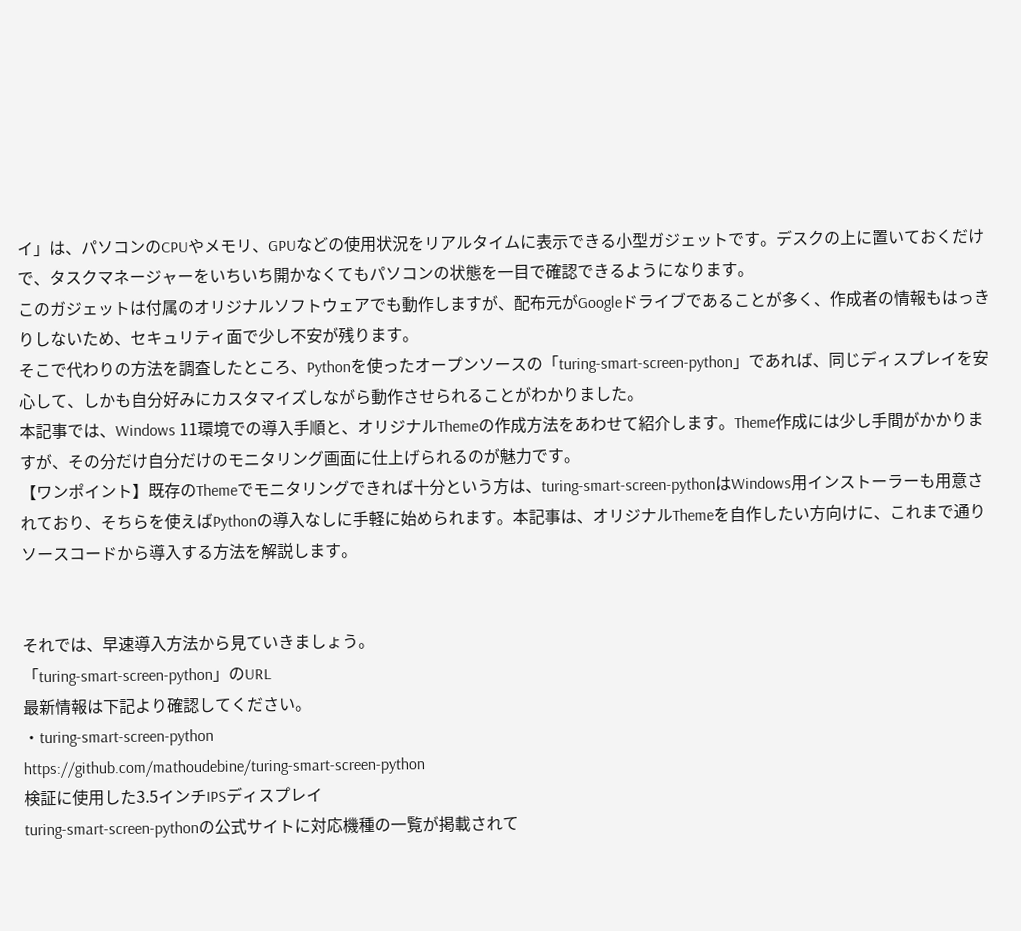イ」は、パソコンのCPUやメモリ、GPUなどの使用状況をリアルタイムに表示できる小型ガジェットです。デスクの上に置いておくだけで、タスクマネージャーをいちいち開かなくてもパソコンの状態を一目で確認できるようになります。
このガジェットは付属のオリジナルソフトウェアでも動作しますが、配布元がGoogleドライブであることが多く、作成者の情報もはっきりしないため、セキュリティ面で少し不安が残ります。
そこで代わりの方法を調査したところ、Pythonを使ったオープンソースの「turing-smart-screen-python」であれば、同じディスプレイを安心して、しかも自分好みにカスタマイズしながら動作させられることがわかりました。
本記事では、Windows 11環境での導入手順と、オリジナルThemeの作成方法をあわせて紹介します。Theme作成には少し手間がかかりますが、その分だけ自分だけのモニタリング画面に仕上げられるのが魅力です。
【ワンポイント】既存のThemeでモニタリングできれば十分という方は、turing-smart-screen-pythonはWindows用インストーラーも用意されており、そちらを使えばPythonの導入なしに手軽に始められます。本記事は、オリジナルThemeを自作したい方向けに、これまで通りソースコードから導入する方法を解説します。


それでは、早速導入方法から見ていきましょう。
「turing-smart-screen-python」のURL
最新情報は下記より確認してください。
・turing-smart-screen-python
https://github.com/mathoudebine/turing-smart-screen-python
検証に使用した3.5インチIPSディスプレイ
turing-smart-screen-pythonの公式サイトに対応機種の一覧が掲載されて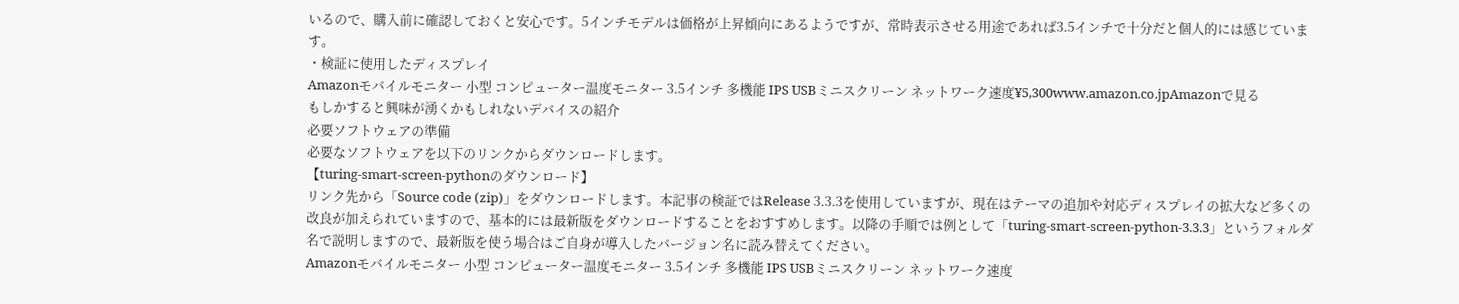いるので、購入前に確認しておくと安心です。5インチモデルは価格が上昇傾向にあるようですが、常時表示させる用途であれば3.5インチで十分だと個人的には感じています。
・検証に使用したディスプレイ
Amazonモバイルモニター 小型 コンピューター温度モニター 3.5インチ 多機能 IPS USBミニスクリーン ネットワーク速度¥5,300www.amazon.co.jpAmazonで見る
もしかすると興味が湧くかもしれないデバイスの紹介
必要ソフトウェアの準備
必要なソフトウェアを以下のリンクからダウンロードします。
【turing-smart-screen-pythonのダウンロード】
リンク先から「Source code (zip)」をダウンロードします。本記事の検証ではRelease 3.3.3を使用していますが、現在はテーマの追加や対応ディスプレイの拡大など多くの改良が加えられていますので、基本的には最新版をダウンロードすることをおすすめします。以降の手順では例として「turing-smart-screen-python-3.3.3」というフォルダ名で説明しますので、最新版を使う場合はご自身が導入したバージョン名に読み替えてください。
Amazonモバイルモニター 小型 コンピューター温度モニター 3.5インチ 多機能 IPS USBミニスクリーン ネットワーク速度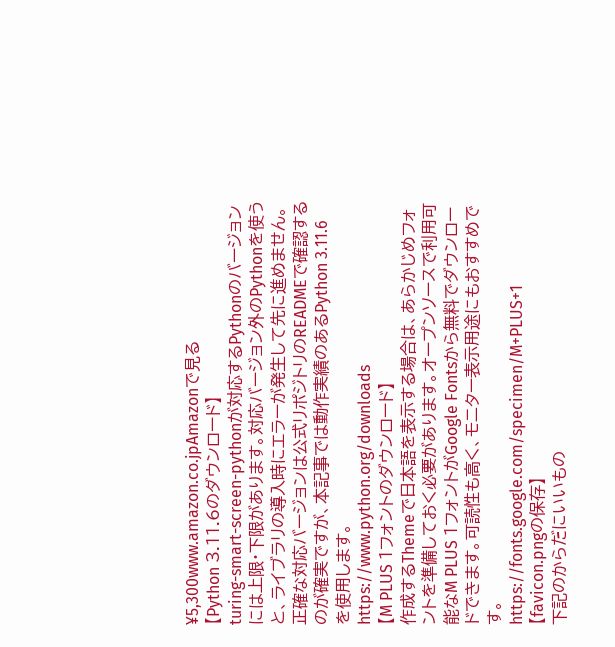¥5,300www.amazon.co.jpAmazonで見る
【Python 3.11.6のダウンロード】
turing-smart-screen-pythonが対応するPythonのバージョンには上限・下限があります。対応バージョン外のPythonを使うと、ライブラリの導入時にエラーが発生して先に進めません。正確な対応バージョンは公式リポジトリのREADMEで確認するのが確実ですが、本記事では動作実績のあるPython 3.11.6を使用します。
https://www.python.org/downloads
【M PLUS 1フォントのダウンロード】
作成するThemeで日本語を表示する場合は、あらかじめフォントを準備しておく必要があります。オープンソースで利用可能なM PLUS 1フォントがGoogle Fontsから無料でダウンロードできます。可読性も高く、モニター表示用途にもおすすめです。
https://fonts.google.com/specimen/M+PLUS+1
【favicon.pngの保存】
下記のからだにいいもの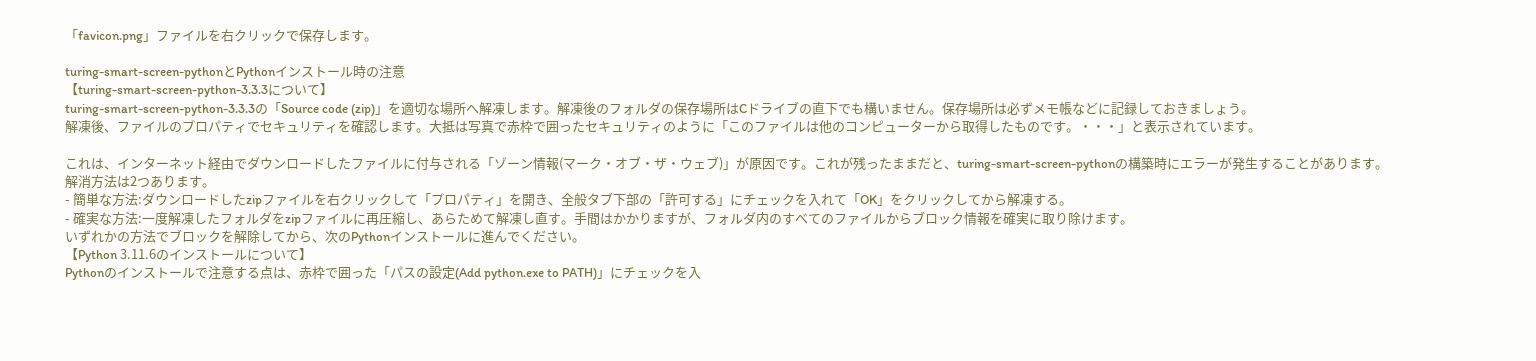「favicon.png」ファイルを右クリックで保存します。

turing-smart-screen-pythonとPythonインストール時の注意
【turing-smart-screen-python-3.3.3について】
turing-smart-screen-python-3.3.3の「Source code (zip)」を適切な場所へ解凍します。解凍後のフォルダの保存場所はCドライブの直下でも構いません。保存場所は必ずメモ帳などに記録しておきましょう。
解凍後、ファイルのプロパティでセキュリティを確認します。大抵は写真で赤枠で囲ったセキュリティのように「このファイルは他のコンピューターから取得したものです。・・・」と表示されています。

これは、インターネット経由でダウンロードしたファイルに付与される「ゾーン情報(マーク・オブ・ザ・ウェブ)」が原因です。これが残ったままだと、turing-smart-screen-pythonの構築時にエラーが発生することがあります。
解消方法は2つあります。
- 簡単な方法:ダウンロードしたzipファイルを右クリックして「プロパティ」を開き、全般タブ下部の「許可する」にチェックを入れて「OK」をクリックしてから解凍する。
- 確実な方法:一度解凍したフォルダをzipファイルに再圧縮し、あらためて解凍し直す。手間はかかりますが、フォルダ内のすべてのファイルからブロック情報を確実に取り除けます。
いずれかの方法でブロックを解除してから、次のPythonインストールに進んでください。
【Python 3.11.6のインストールについて】
Pythonのインストールで注意する点は、赤枠で囲った「パスの設定(Add python.exe to PATH)」にチェックを入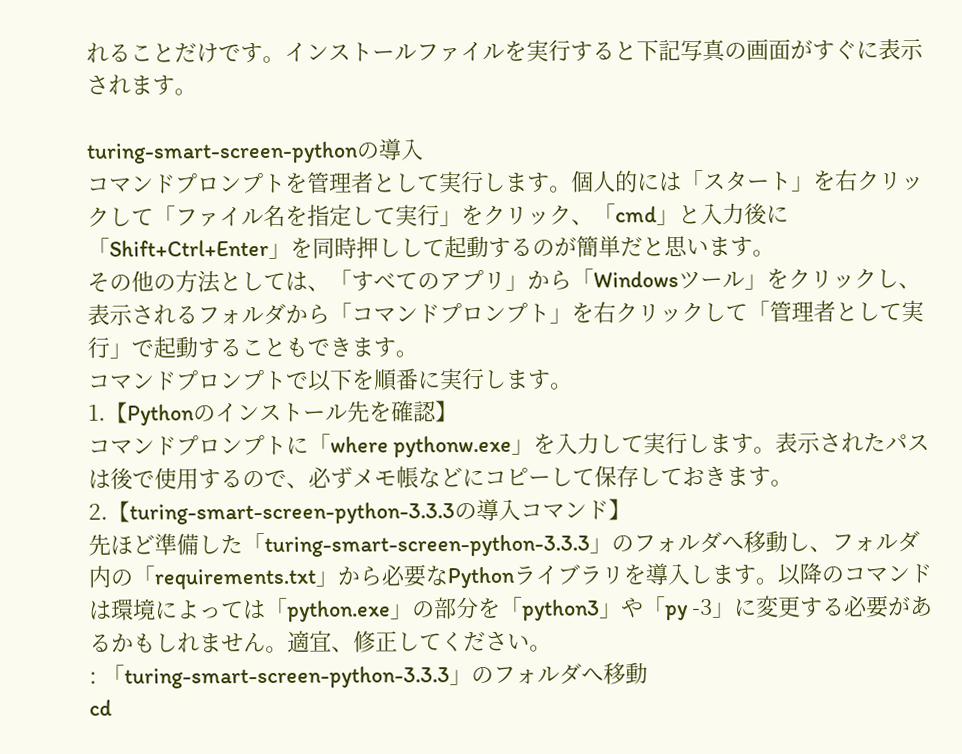れることだけです。インストールファイルを実行すると下記写真の画面がすぐに表示されます。

turing-smart-screen-pythonの導入
コマンドプロンプトを管理者として実行します。個人的には「スタート」を右クリックして「ファイル名を指定して実行」をクリック、「cmd」と入力後に「Shift+Ctrl+Enter」を同時押しして起動するのが簡単だと思います。
その他の方法としては、「すべてのアプリ」から「Windowsツール」をクリックし、表示されるフォルダから「コマンドプロンプト」を右クリックして「管理者として実行」で起動することもできます。
コマンドプロンプトで以下を順番に実行します。
1.【Pythonのインストール先を確認】
コマンドプロンプトに「where pythonw.exe」を入力して実行します。表示されたパスは後で使用するので、必ずメモ帳などにコピーして保存しておきます。
2.【turing-smart-screen-python-3.3.3の導入コマンド】
先ほど準備した「turing-smart-screen-python-3.3.3」のフォルダへ移動し、フォルダ内の「requirements.txt」から必要なPythonライブラリを導入します。以降のコマンドは環境によっては「python.exe」の部分を「python3」や「py -3」に変更する必要があるかもしれません。適宜、修正してください。
: 「turing-smart-screen-python-3.3.3」のフォルダへ移動
cd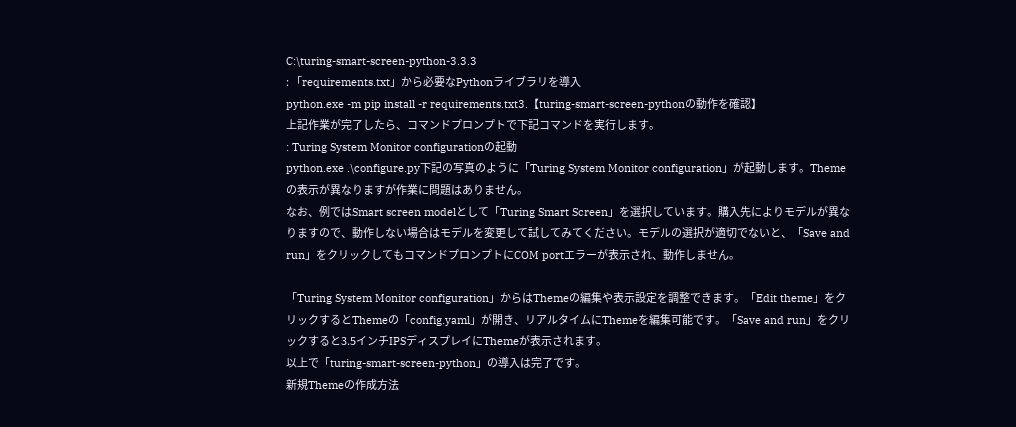C:\turing-smart-screen-python-3.3.3
: 「requirements.txt」から必要なPythonライブラリを導入
python.exe -m pip install -r requirements.txt3.【turing-smart-screen-pythonの動作を確認】
上記作業が完了したら、コマンドプロンプトで下記コマンドを実行します。
: Turing System Monitor configurationの起動
python.exe .\configure.py下記の写真のように「Turing System Monitor configuration」が起動します。Themeの表示が異なりますが作業に問題はありません。
なお、例ではSmart screen modelとして「Turing Smart Screen」を選択しています。購入先によりモデルが異なりますので、動作しない場合はモデルを変更して試してみてください。モデルの選択が適切でないと、「Save and run」をクリックしてもコマンドプロンプトにCOM portエラーが表示され、動作しません。

「Turing System Monitor configuration」からはThemeの編集や表示設定を調整できます。「Edit theme」をクリックするとThemeの「config.yaml」が開き、リアルタイムにThemeを編集可能です。「Save and run」をクリックすると3.5インチIPSディスプレイにThemeが表示されます。
以上で「turing-smart-screen-python」の導入は完了です。
新規Themeの作成方法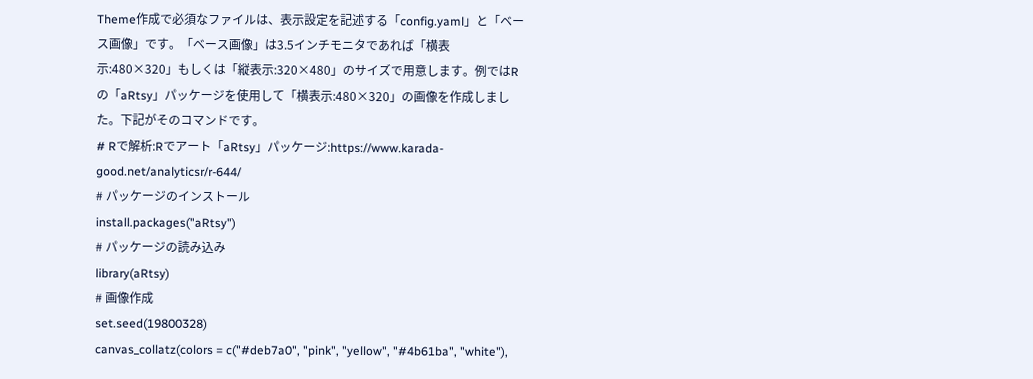Theme作成で必須なファイルは、表示設定を記述する「config.yaml」と「ベース画像」です。「ベース画像」は3.5インチモニタであれば「横表示:480×320」もしくは「縦表示:320×480」のサイズで用意します。例ではRの「aRtsy」パッケージを使用して「横表示:480×320」の画像を作成しました。下記がそのコマンドです。
# Rで解析:Rでアート「aRtsy」パッケージ:https://www.karada-good.net/analyticsr/r-644/
# パッケージのインストール
install.packages("aRtsy")
# パッケージの読み込み
library(aRtsy)
# 画像作成
set.seed(19800328)
canvas_collatz(colors = c("#deb7a0", "pink", "yellow", "#4b61ba", "white"),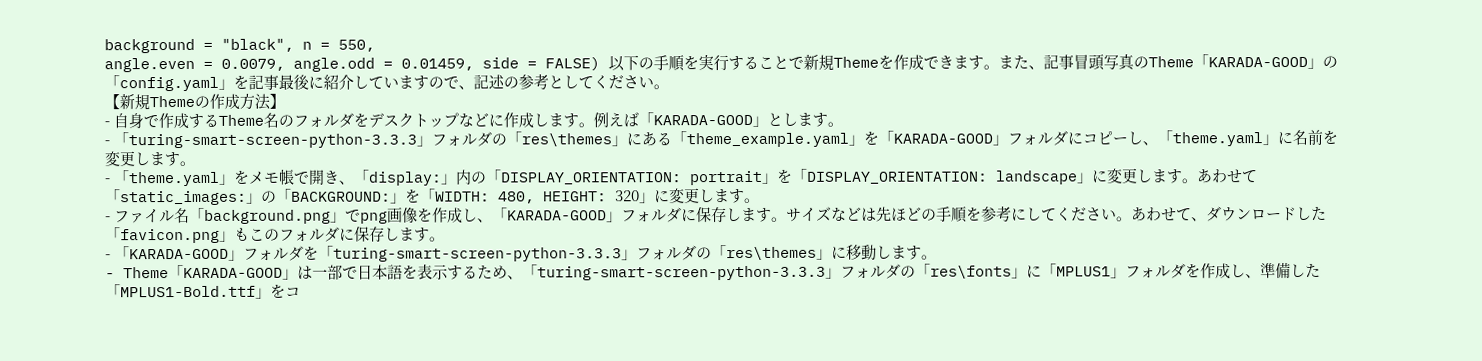background = "black", n = 550,
angle.even = 0.0079, angle.odd = 0.01459, side = FALSE) 以下の手順を実行することで新規Themeを作成できます。また、記事冒頭写真のTheme「KARADA-GOOD」の「config.yaml」を記事最後に紹介していますので、記述の参考としてください。
【新規Themeの作成方法】
- 自身で作成するTheme名のフォルダをデスクトップなどに作成します。例えば「KARADA-GOOD」とします。
- 「turing-smart-screen-python-3.3.3」フォルダの「res\themes」にある「theme_example.yaml」を「KARADA-GOOD」フォルダにコピーし、「theme.yaml」に名前を変更します。
- 「theme.yaml」をメモ帳で開き、「display:」内の「DISPLAY_ORIENTATION: portrait」を「DISPLAY_ORIENTATION: landscape」に変更します。あわせて「static_images:」の「BACKGROUND:」を「WIDTH: 480, HEIGHT: 320」に変更します。
- ファイル名「background.png」でpng画像を作成し、「KARADA-GOOD」フォルダに保存します。サイズなどは先ほどの手順を参考にしてください。あわせて、ダウンロードした「favicon.png」もこのフォルダに保存します。
- 「KARADA-GOOD」フォルダを「turing-smart-screen-python-3.3.3」フォルダの「res\themes」に移動します。
- Theme「KARADA-GOOD」は一部で日本語を表示するため、「turing-smart-screen-python-3.3.3」フォルダの「res\fonts」に「MPLUS1」フォルダを作成し、準備した「MPLUS1-Bold.ttf」をコ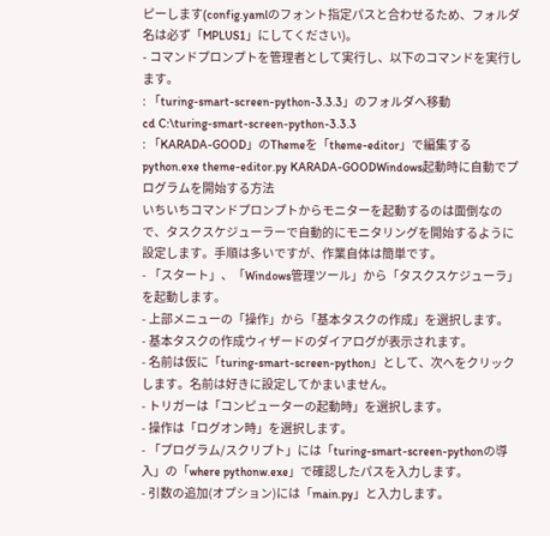ピーします(config.yamlのフォント指定パスと合わせるため、フォルダ名は必ず「MPLUS1」にしてください)。
- コマンドプロンプトを管理者として実行し、以下のコマンドを実行します。
: 「turing-smart-screen-python-3.3.3」のフォルダへ移動
cd C:\turing-smart-screen-python-3.3.3
: 「KARADA-GOOD」のThemeを「theme-editor」で編集する
python.exe theme-editor.py KARADA-GOODWindows起動時に自動でプログラムを開始する方法
いちいちコマンドプロンプトからモニターを起動するのは面倒なので、タスクスケジューラーで自動的にモニタリングを開始するように設定します。手順は多いですが、作業自体は簡単です。
- 「スタート」、「Windows管理ツール」から「タスクスケジューラ」を起動します。
- 上部メニューの「操作」から「基本タスクの作成」を選択します。
- 基本タスクの作成ウィザードのダイアログが表示されます。
- 名前は仮に「turing-smart-screen-python」として、次へをクリックします。名前は好きに設定してかまいません。
- トリガーは「コンピューターの起動時」を選択します。
- 操作は「ログオン時」を選択します。
- 「プログラム/スクリプト」には「turing-smart-screen-pythonの導入」の「where pythonw.exe」で確認したパスを入力します。
- 引数の追加(オプション)には「main.py」と入力します。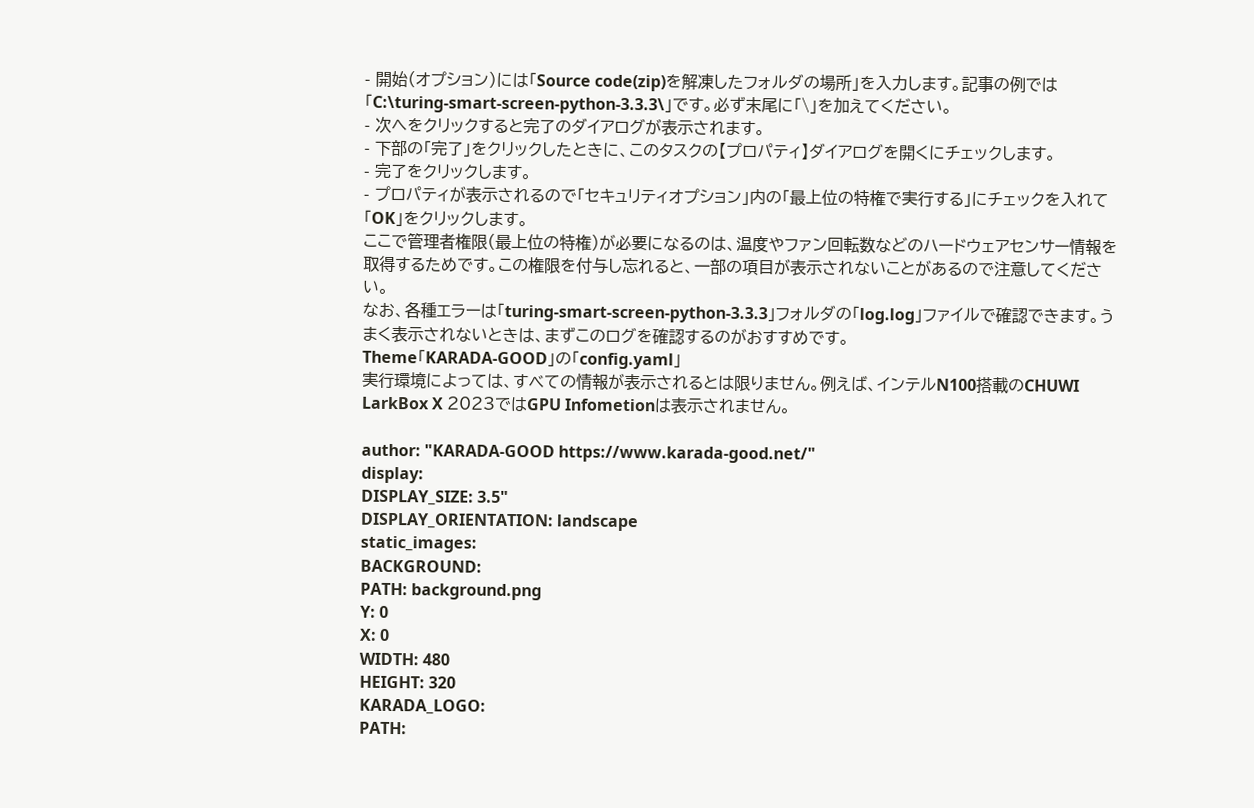- 開始(オプション)には「Source code(zip)を解凍したフォルダの場所」を入力します。記事の例では「C:\turing-smart-screen-python-3.3.3\」です。必ず末尾に「\」を加えてください。
- 次へをクリックすると完了のダイアログが表示されます。
- 下部の「完了」をクリックしたときに、このタスクの【プロパティ】ダイアログを開くにチェックします。
- 完了をクリックします。
- プロパティが表示されるので「セキュリティオプション」内の「最上位の特権で実行する」にチェックを入れて「OK」をクリックします。
ここで管理者権限(最上位の特権)が必要になるのは、温度やファン回転数などのハードウェアセンサー情報を取得するためです。この権限を付与し忘れると、一部の項目が表示されないことがあるので注意してください。
なお、各種エラーは「turing-smart-screen-python-3.3.3」フォルダの「log.log」ファイルで確認できます。うまく表示されないときは、まずこのログを確認するのがおすすめです。
Theme「KARADA-GOOD」の「config.yaml」
実行環境によっては、すべての情報が表示されるとは限りません。例えば、インテルN100搭載のCHUWI LarkBox X 2023ではGPU Infometionは表示されません。

author: "KARADA-GOOD https://www.karada-good.net/"
display:
DISPLAY_SIZE: 3.5"
DISPLAY_ORIENTATION: landscape
static_images:
BACKGROUND:
PATH: background.png
Y: 0
X: 0
WIDTH: 480
HEIGHT: 320
KARADA_LOGO:
PATH: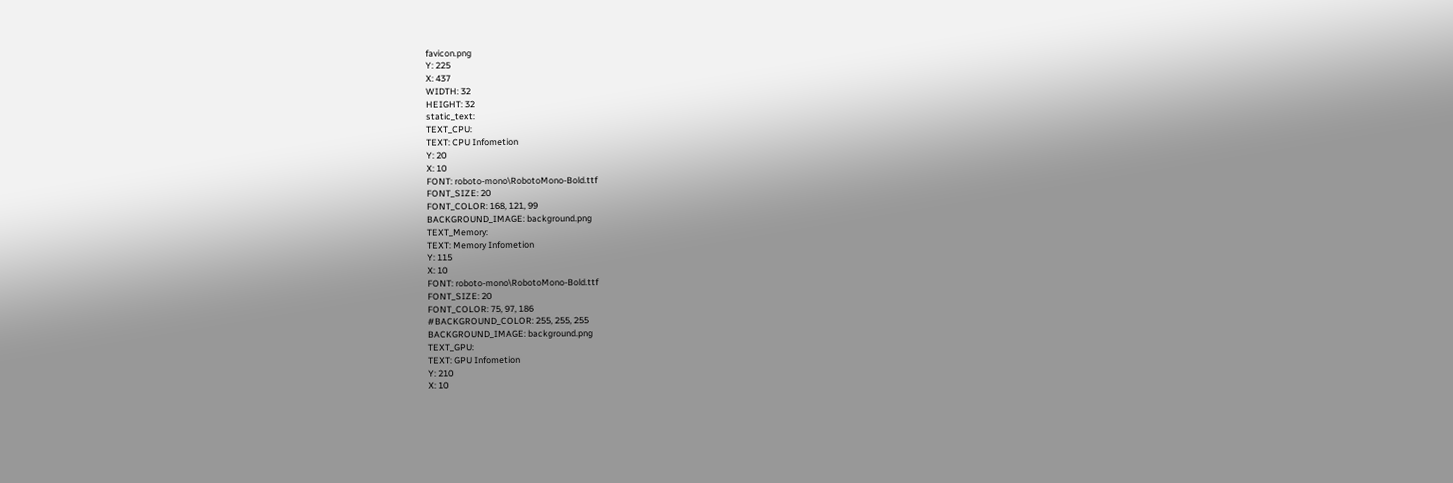favicon.png
Y: 225
X: 437
WIDTH: 32
HEIGHT: 32
static_text:
TEXT_CPU:
TEXT: CPU Infometion
Y: 20
X: 10
FONT: roboto-mono\RobotoMono-Bold.ttf
FONT_SIZE: 20
FONT_COLOR: 168, 121, 99
BACKGROUND_IMAGE: background.png
TEXT_Memory:
TEXT: Memory Infometion
Y: 115
X: 10
FONT: roboto-mono\RobotoMono-Bold.ttf
FONT_SIZE: 20
FONT_COLOR: 75, 97, 186
#BACKGROUND_COLOR: 255, 255, 255
BACKGROUND_IMAGE: background.png
TEXT_GPU:
TEXT: GPU Infometion
Y: 210
X: 10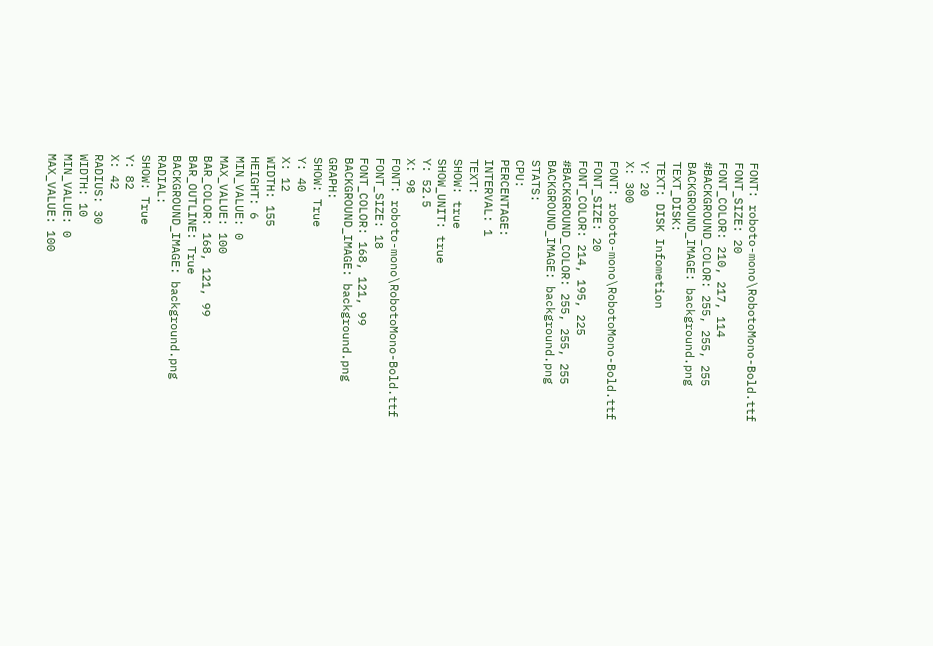FONT: roboto-mono\RobotoMono-Bold.ttf
FONT_SIZE: 20
FONT_COLOR: 210, 217, 114
#BACKGROUND_COLOR: 255, 255, 255
BACKGROUND_IMAGE: background.png
TEXT_DISK:
TEXT: DISK Infometion
Y: 20
X: 300
FONT: roboto-mono\RobotoMono-Bold.ttf
FONT_SIZE: 20
FONT_COLOR: 214, 195, 225
#BACKGROUND_COLOR: 255, 255, 255
BACKGROUND_IMAGE: background.png
STATS:
CPU:
PERCENTAGE:
INTERVAL: 1
TEXT:
SHOW: true
SHOW_UNIT: true
Y: 52.5
X: 98
FONT: roboto-mono\RobotoMono-Bold.ttf
FONT_SIZE: 18
FONT_COLOR: 168, 121, 99
BACKGROUND_IMAGE: background.png
GRAPH:
SHOW: True
Y: 40
X: 12
WIDTH: 155
HEIGHT: 6
MIN_VALUE: 0
MAX_VALUE: 100
BAR_COLOR: 168, 121, 99
BAR_OUTLINE: True
BACKGROUND_IMAGE: background.png
RADIAL:
SHOW: True
Y: 82
X: 42
RADIUS: 30
WIDTH: 10
MIN_VALUE: 0
MAX_VALUE: 100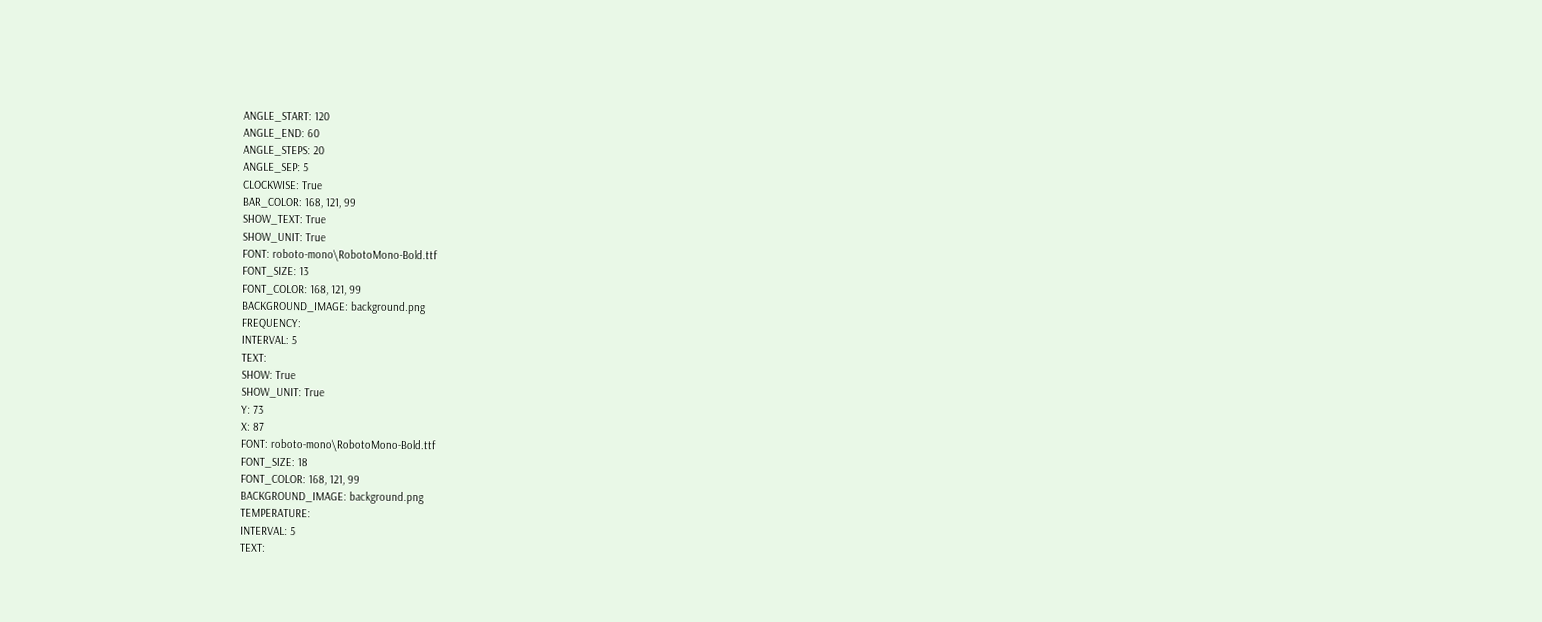ANGLE_START: 120
ANGLE_END: 60
ANGLE_STEPS: 20
ANGLE_SEP: 5
CLOCKWISE: True
BAR_COLOR: 168, 121, 99
SHOW_TEXT: True
SHOW_UNIT: True
FONT: roboto-mono\RobotoMono-Bold.ttf
FONT_SIZE: 13
FONT_COLOR: 168, 121, 99
BACKGROUND_IMAGE: background.png
FREQUENCY:
INTERVAL: 5
TEXT:
SHOW: True
SHOW_UNIT: True
Y: 73
X: 87
FONT: roboto-mono\RobotoMono-Bold.ttf
FONT_SIZE: 18
FONT_COLOR: 168, 121, 99
BACKGROUND_IMAGE: background.png
TEMPERATURE:
INTERVAL: 5
TEXT: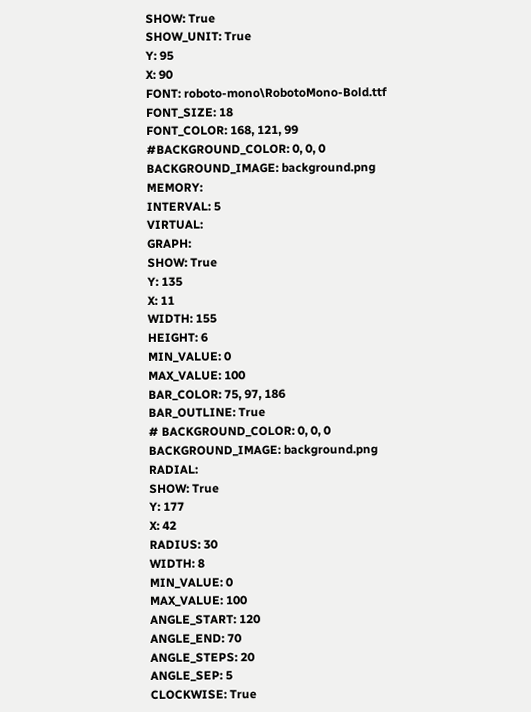SHOW: True
SHOW_UNIT: True
Y: 95
X: 90
FONT: roboto-mono\RobotoMono-Bold.ttf
FONT_SIZE: 18
FONT_COLOR: 168, 121, 99
#BACKGROUND_COLOR: 0, 0, 0
BACKGROUND_IMAGE: background.png
MEMORY:
INTERVAL: 5
VIRTUAL:
GRAPH:
SHOW: True
Y: 135
X: 11
WIDTH: 155
HEIGHT: 6
MIN_VALUE: 0
MAX_VALUE: 100
BAR_COLOR: 75, 97, 186
BAR_OUTLINE: True
# BACKGROUND_COLOR: 0, 0, 0
BACKGROUND_IMAGE: background.png
RADIAL:
SHOW: True
Y: 177
X: 42
RADIUS: 30
WIDTH: 8
MIN_VALUE: 0
MAX_VALUE: 100
ANGLE_START: 120
ANGLE_END: 70
ANGLE_STEPS: 20
ANGLE_SEP: 5
CLOCKWISE: True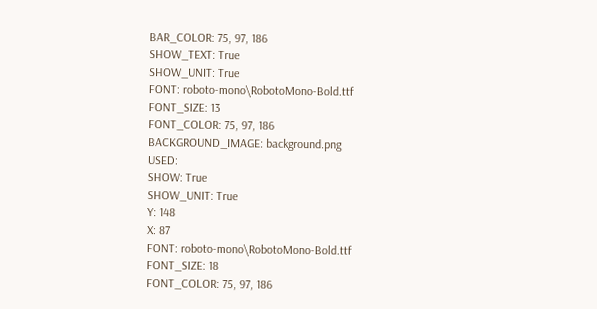BAR_COLOR: 75, 97, 186
SHOW_TEXT: True
SHOW_UNIT: True
FONT: roboto-mono\RobotoMono-Bold.ttf
FONT_SIZE: 13
FONT_COLOR: 75, 97, 186
BACKGROUND_IMAGE: background.png
USED:
SHOW: True
SHOW_UNIT: True
Y: 148
X: 87
FONT: roboto-mono\RobotoMono-Bold.ttf
FONT_SIZE: 18
FONT_COLOR: 75, 97, 186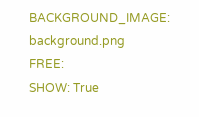BACKGROUND_IMAGE: background.png
FREE:
SHOW: True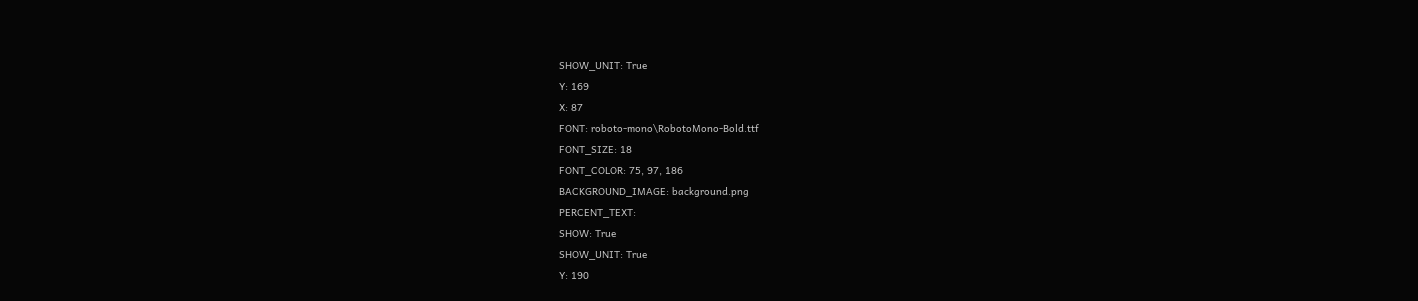SHOW_UNIT: True
Y: 169
X: 87
FONT: roboto-mono\RobotoMono-Bold.ttf
FONT_SIZE: 18
FONT_COLOR: 75, 97, 186
BACKGROUND_IMAGE: background.png
PERCENT_TEXT:
SHOW: True
SHOW_UNIT: True
Y: 190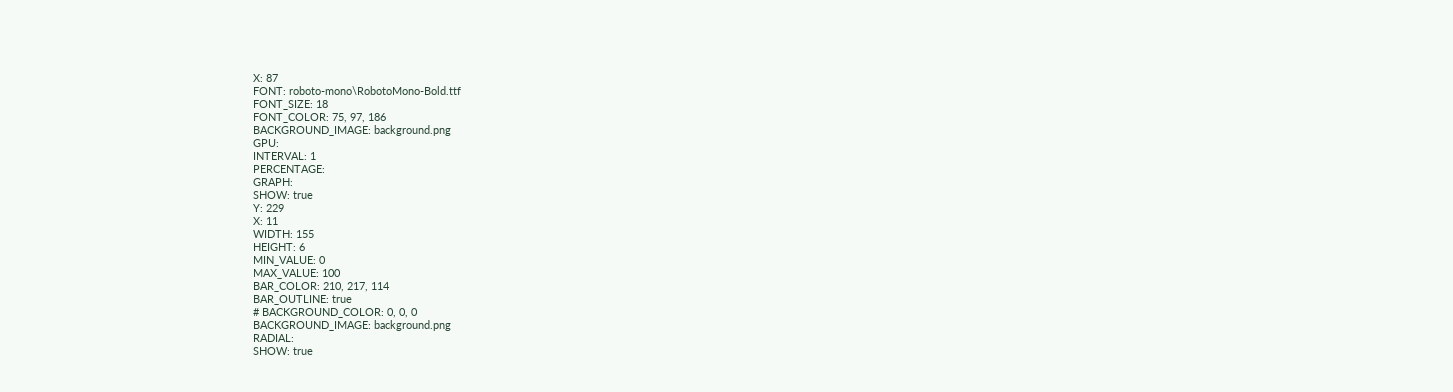X: 87
FONT: roboto-mono\RobotoMono-Bold.ttf
FONT_SIZE: 18
FONT_COLOR: 75, 97, 186
BACKGROUND_IMAGE: background.png
GPU:
INTERVAL: 1
PERCENTAGE:
GRAPH:
SHOW: true
Y: 229
X: 11
WIDTH: 155
HEIGHT: 6
MIN_VALUE: 0
MAX_VALUE: 100
BAR_COLOR: 210, 217, 114
BAR_OUTLINE: true
# BACKGROUND_COLOR: 0, 0, 0
BACKGROUND_IMAGE: background.png
RADIAL:
SHOW: true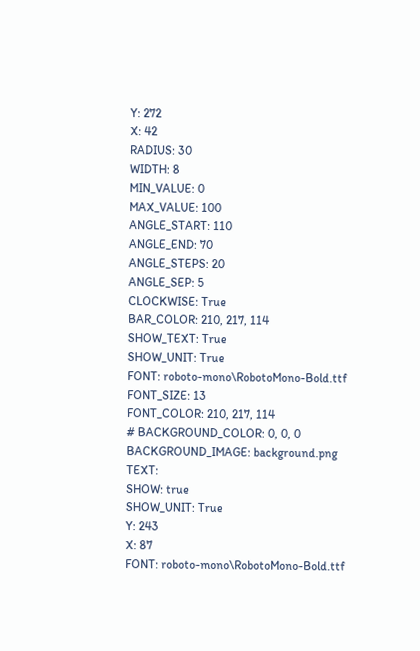Y: 272
X: 42
RADIUS: 30
WIDTH: 8
MIN_VALUE: 0
MAX_VALUE: 100
ANGLE_START: 110
ANGLE_END: 70
ANGLE_STEPS: 20
ANGLE_SEP: 5
CLOCKWISE: True
BAR_COLOR: 210, 217, 114
SHOW_TEXT: True
SHOW_UNIT: True
FONT: roboto-mono\RobotoMono-Bold.ttf
FONT_SIZE: 13
FONT_COLOR: 210, 217, 114
# BACKGROUND_COLOR: 0, 0, 0
BACKGROUND_IMAGE: background.png
TEXT:
SHOW: true
SHOW_UNIT: True
Y: 243
X: 87
FONT: roboto-mono\RobotoMono-Bold.ttf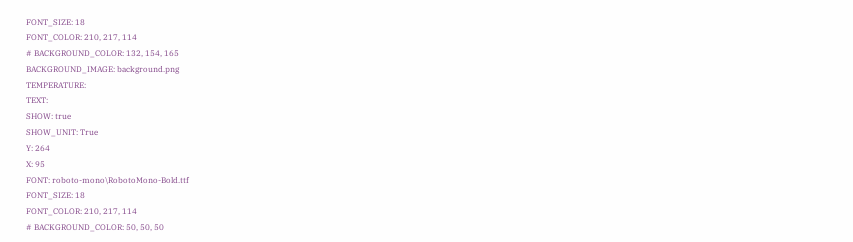FONT_SIZE: 18
FONT_COLOR: 210, 217, 114
# BACKGROUND_COLOR: 132, 154, 165
BACKGROUND_IMAGE: background.png
TEMPERATURE:
TEXT:
SHOW: true
SHOW_UNIT: True
Y: 264
X: 95
FONT: roboto-mono\RobotoMono-Bold.ttf
FONT_SIZE: 18
FONT_COLOR: 210, 217, 114
# BACKGROUND_COLOR: 50, 50, 50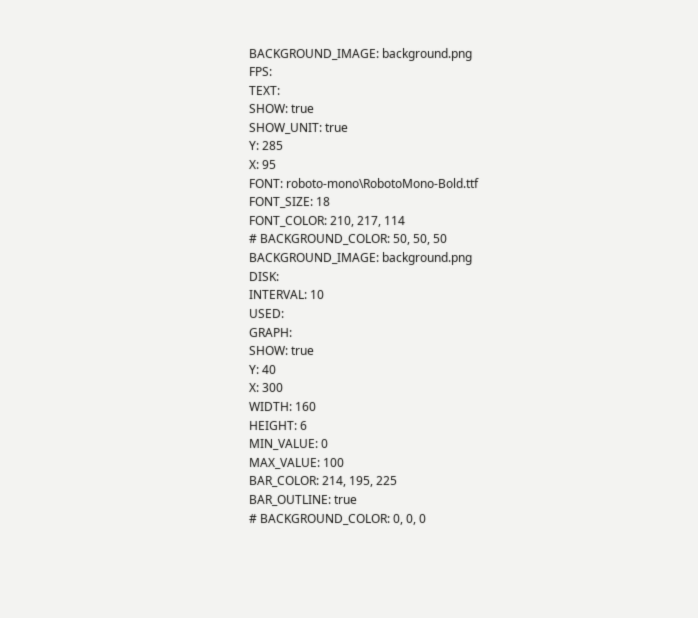BACKGROUND_IMAGE: background.png
FPS:
TEXT:
SHOW: true
SHOW_UNIT: true
Y: 285
X: 95
FONT: roboto-mono\RobotoMono-Bold.ttf
FONT_SIZE: 18
FONT_COLOR: 210, 217, 114
# BACKGROUND_COLOR: 50, 50, 50
BACKGROUND_IMAGE: background.png
DISK:
INTERVAL: 10
USED:
GRAPH:
SHOW: true
Y: 40
X: 300
WIDTH: 160
HEIGHT: 6
MIN_VALUE: 0
MAX_VALUE: 100
BAR_COLOR: 214, 195, 225
BAR_OUTLINE: true
# BACKGROUND_COLOR: 0, 0, 0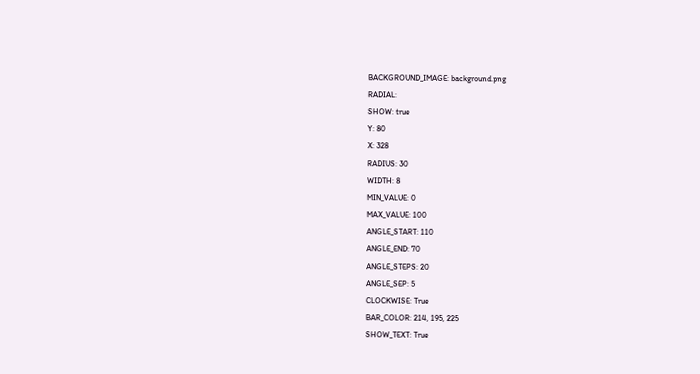BACKGROUND_IMAGE: background.png
RADIAL:
SHOW: true
Y: 80
X: 328
RADIUS: 30
WIDTH: 8
MIN_VALUE: 0
MAX_VALUE: 100
ANGLE_START: 110
ANGLE_END: 70
ANGLE_STEPS: 20
ANGLE_SEP: 5
CLOCKWISE: True
BAR_COLOR: 214, 195, 225
SHOW_TEXT: True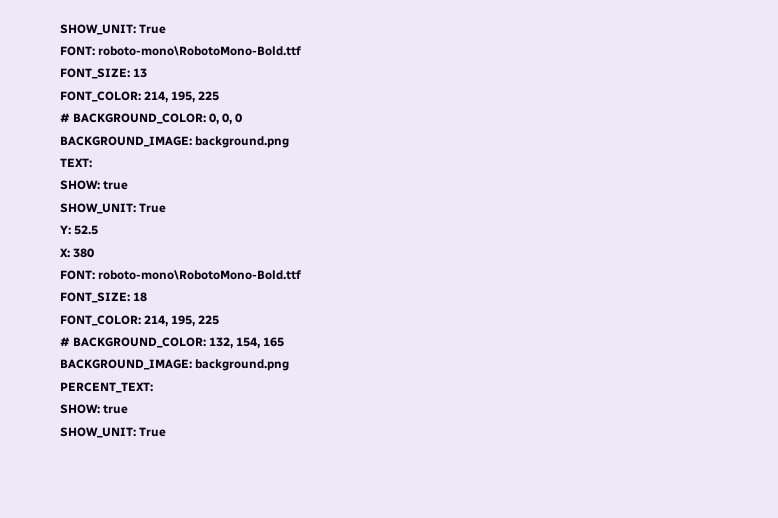SHOW_UNIT: True
FONT: roboto-mono\RobotoMono-Bold.ttf
FONT_SIZE: 13
FONT_COLOR: 214, 195, 225
# BACKGROUND_COLOR: 0, 0, 0
BACKGROUND_IMAGE: background.png
TEXT:
SHOW: true
SHOW_UNIT: True
Y: 52.5
X: 380
FONT: roboto-mono\RobotoMono-Bold.ttf
FONT_SIZE: 18
FONT_COLOR: 214, 195, 225
# BACKGROUND_COLOR: 132, 154, 165
BACKGROUND_IMAGE: background.png
PERCENT_TEXT:
SHOW: true
SHOW_UNIT: True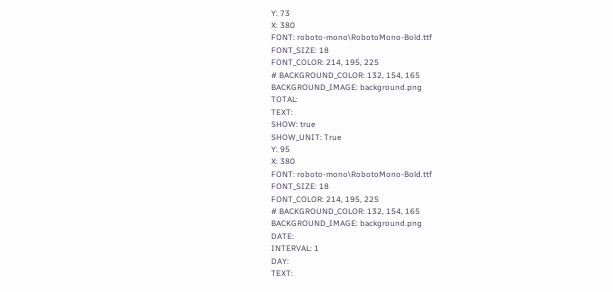Y: 73
X: 380
FONT: roboto-mono\RobotoMono-Bold.ttf
FONT_SIZE: 18
FONT_COLOR: 214, 195, 225
# BACKGROUND_COLOR: 132, 154, 165
BACKGROUND_IMAGE: background.png
TOTAL:
TEXT:
SHOW: true
SHOW_UNIT: True
Y: 95
X: 380
FONT: roboto-mono\RobotoMono-Bold.ttf
FONT_SIZE: 18
FONT_COLOR: 214, 195, 225
# BACKGROUND_COLOR: 132, 154, 165
BACKGROUND_IMAGE: background.png
DATE:
INTERVAL: 1
DAY:
TEXT: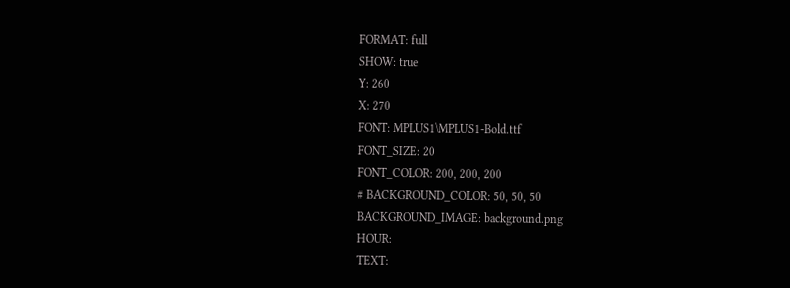FORMAT: full
SHOW: true
Y: 260
X: 270
FONT: MPLUS1\MPLUS1-Bold.ttf
FONT_SIZE: 20
FONT_COLOR: 200, 200, 200
# BACKGROUND_COLOR: 50, 50, 50
BACKGROUND_IMAGE: background.png
HOUR:
TEXT: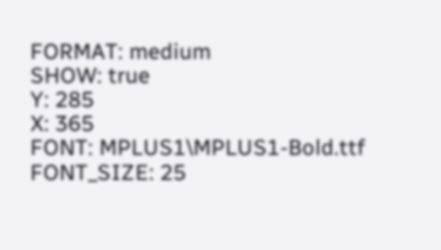FORMAT: medium
SHOW: true
Y: 285
X: 365
FONT: MPLUS1\MPLUS1-Bold.ttf
FONT_SIZE: 25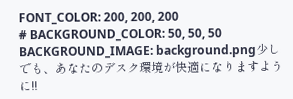FONT_COLOR: 200, 200, 200
# BACKGROUND_COLOR: 50, 50, 50
BACKGROUND_IMAGE: background.png少しでも、あなたのデスク環境が快適になりますように!!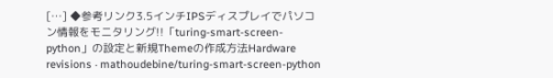[…] ◆参考リンク3.5インチIPSディスプレイでパソコン情報をモニタリング!!「turing-smart-screen-python」の設定と新規Themeの作成方法Hardware revisions · mathoudebine/turing-smart-screen-python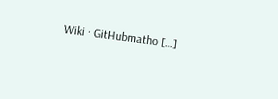Wiki · GitHubmatho […]